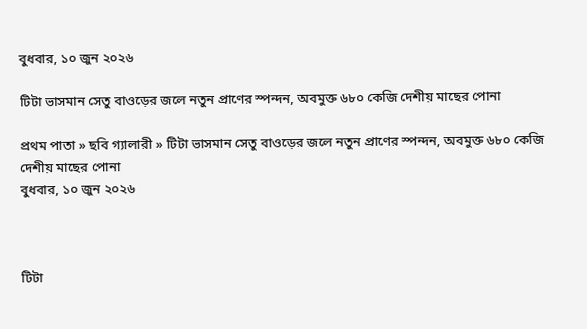বুধবার, ১০ জুন ২০২৬

টিটা ভাসমান সেতু বাওড়ের জলে নতুন প্রাণের স্পন্দন, অবমুক্ত ৬৮০ কেজি দেশীয় মাছের পোনা

প্রথম পাতা » ছবি গ্যালারী » টিটা ভাসমান সেতু বাওড়ের জলে নতুন প্রাণের স্পন্দন, অবমুক্ত ৬৮০ কেজি দেশীয় মাছের পোনা
বুধবার, ১০ জুন ২০২৬



টিটা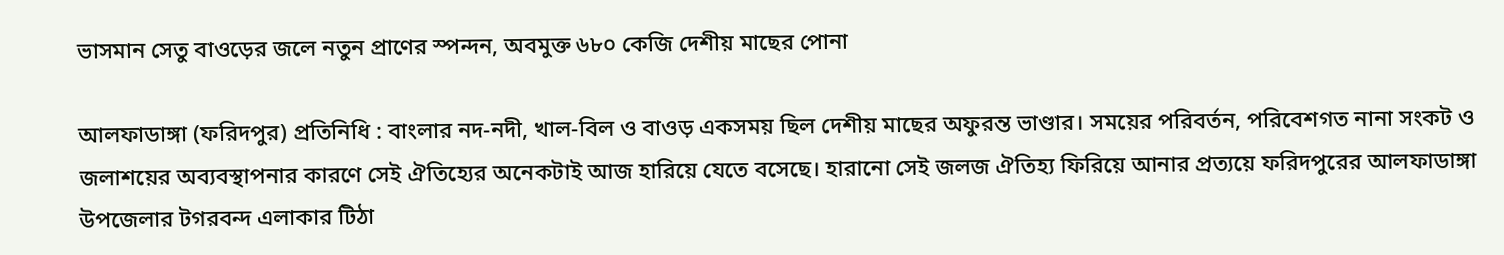ভাসমান সেতু বাওড়ের জলে নতুন প্রাণের স্পন্দন, অবমুক্ত ৬৮০ কেজি দেশীয় মাছের পোনা

আলফাডাঙ্গা (ফরিদপুর) প্রতিনিধি : বাংলার নদ-নদী, খাল-বিল ও বাওড় একসময় ছিল দেশীয় মাছের অফুরন্ত ভাণ্ডার। সময়ের পরিবর্তন, পরিবেশগত নানা সংকট ও জলাশয়ের অব্যবস্থাপনার কারণে সেই ঐতিহ্যের অনেকটাই আজ হারিয়ে যেতে বসেছে। হারানো সেই জলজ ঐতিহ্য ফিরিয়ে আনার প্রত্যয়ে ফরিদপুরের আলফাডাঙ্গা উপজেলার টগরবন্দ এলাকার টিঠা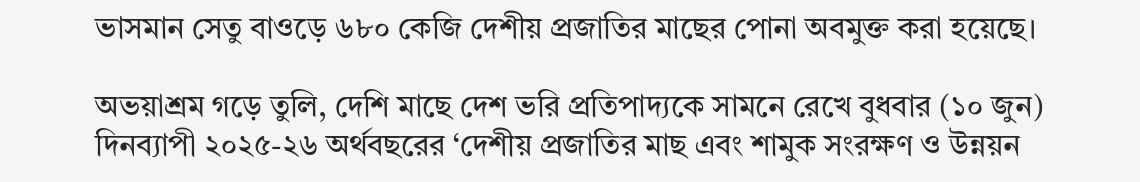ভাসমান সেতু বাওড়ে ৬৮০ কেজি দেশীয় প্রজাতির মাছের পোনা অবমুক্ত করা হয়েছে।

অভয়াশ্রম গড়ে তুলি, দেশি মাছে দেশ ভরি প্রতিপাদ্যকে সামনে রেখে বুধবার (১০ জুন) দিনব্যাপী ২০২৫-২৬ অর্থবছরের ‘দেশীয় প্রজাতির মাছ এবং শামুক সংরক্ষণ ও উন্নয়ন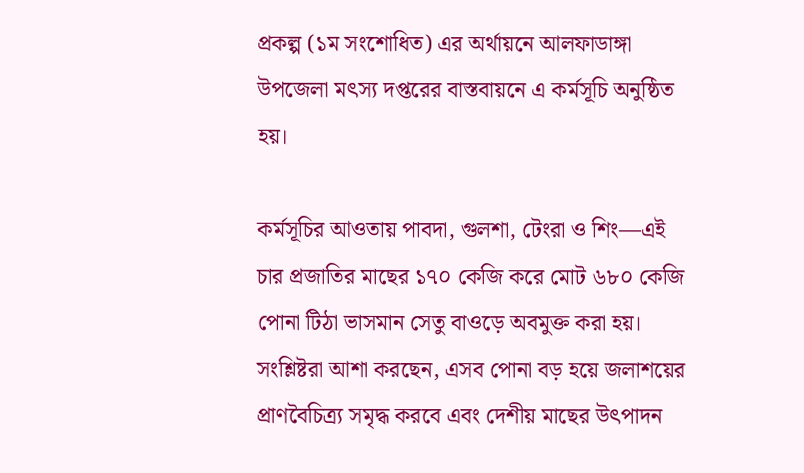প্রকল্প (১ম সংশোধিত) এর অর্থায়নে আলফাডাঙ্গা উপজেলা মৎস্য দপ্তরের বাস্তবায়নে এ কর্মসূচি অনুষ্ঠিত হয়।

কর্মসূচির আওতায় পাবদা, গুলশা, টেংরা ও শিং—এই চার প্রজাতির মাছের ১৭০ কেজি করে মোট ৬৮০ কেজি পোনা টিঠা ভাসমান সেতু বাওড়ে অবমুক্ত করা হয়। সংশ্লিষ্টরা আশা করছেন, এসব পোনা বড় হয়ে জলাশয়ের প্রাণবৈচিত্র্য সমৃদ্ধ করবে এবং দেশীয় মাছের উৎপাদন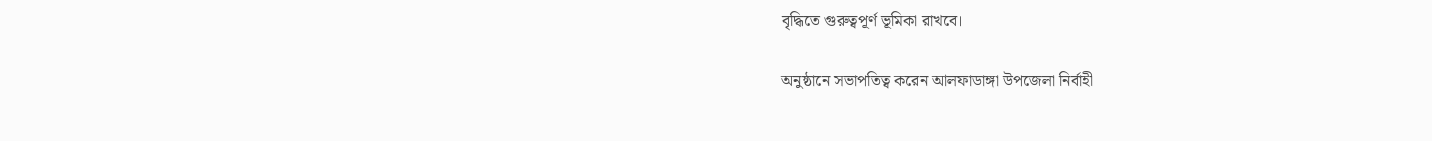বৃদ্ধিতে গুরুত্বপূর্ণ ভূমিকা রাখবে।

অনুষ্ঠানে সভাপতিত্ব করেন আলফাডাঙ্গা উপজেলা নির্বাহী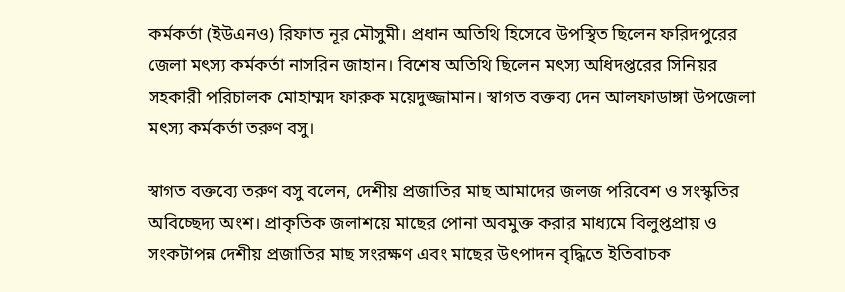কর্মকর্তা (ইউএনও) রিফাত নূর মৌসুমী। প্রধান অতিথি হিসেবে উপস্থিত ছিলেন ফরিদপুরের জেলা মৎস্য কর্মকর্তা নাসরিন জাহান। বিশেষ অতিথি ছিলেন মৎস্য অধিদপ্তরের সিনিয়র সহকারী পরিচালক মোহাম্মদ ফারুক ময়েদুজ্জামান। স্বাগত বক্তব্য দেন আলফাডাঙ্গা উপজেলা মৎস্য কর্মকর্তা তরুণ বসু।

স্বাগত বক্তব্যে তরুণ বসু বলেন, দেশীয় প্রজাতির মাছ আমাদের জলজ পরিবেশ ও সংস্কৃতির অবিচ্ছেদ্য অংশ। প্রাকৃতিক জলাশয়ে মাছের পোনা অবমুক্ত করার মাধ্যমে বিলুপ্তপ্রায় ও সংকটাপন্ন দেশীয় প্রজাতির মাছ সংরক্ষণ এবং মাছের উৎপাদন বৃদ্ধিতে ইতিবাচক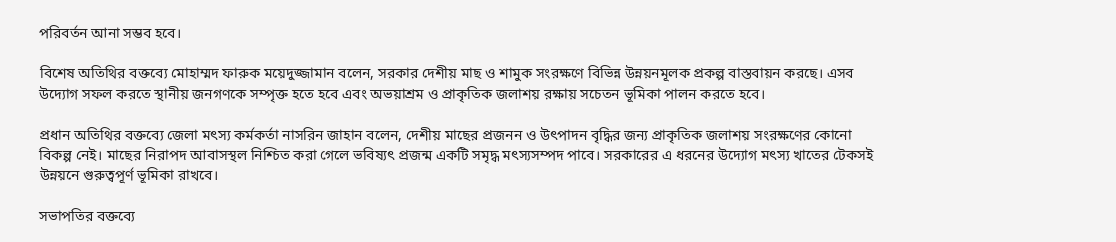পরিবর্তন আনা সম্ভব হবে।

বিশেষ অতিথির বক্তব্যে মোহাম্মদ ফারুক ময়েদুজ্জামান বলেন, সরকার দেশীয় মাছ ও শামুক সংরক্ষণে বিভিন্ন উন্নয়নমূলক প্রকল্প বাস্তবায়ন করছে। এসব উদ্যোগ সফল করতে স্থানীয় জনগণকে সম্পৃক্ত হতে হবে এবং অভয়াশ্রম ও প্রাকৃতিক জলাশয় রক্ষায় সচেতন ভূমিকা পালন করতে হবে।

প্রধান অতিথির বক্তব্যে জেলা মৎস্য কর্মকর্তা নাসরিন জাহান বলেন, দেশীয় মাছের প্রজনন ও উৎপাদন বৃদ্ধির জন্য প্রাকৃতিক জলাশয় সংরক্ষণের কোনো বিকল্প নেই। মাছের নিরাপদ আবাসস্থল নিশ্চিত করা গেলে ভবিষ্যৎ প্রজন্ম একটি সমৃদ্ধ মৎস্যসম্পদ পাবে। সরকারের এ ধরনের উদ্যোগ মৎস্য খাতের টেকসই উন্নয়নে গুরুত্বপূর্ণ ভূমিকা রাখবে।

সভাপতির বক্তব্যে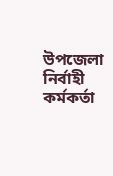উপজেলা নির্বাহী কর্মকর্তা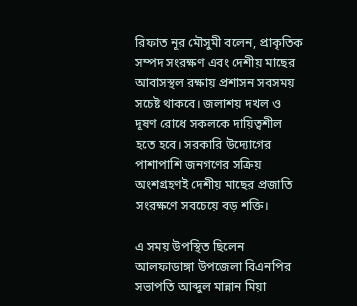রিফাত নূর মৌসুমী বলেন, প্রাকৃতিক সম্পদ সংরক্ষণ এবং দেশীয় মাছের আবাসস্থল রক্ষায় প্রশাসন সবসময় সচেষ্ট থাকবে। জলাশয় দখল ও দূষণ রোধে সকলকে দায়িত্বশীল হতে হবে। সরকারি উদ্যোগের পাশাপাশি জনগণের সক্রিয় অংশগ্রহণই দেশীয় মাছের প্রজাতি সংরক্ষণে সবচেয়ে বড় শক্তি।

এ সময় উপস্থিত ছিলেন আলফাডাঙ্গা উপজেলা বিএনপির সভাপতি আব্দুল মান্নান মিয়া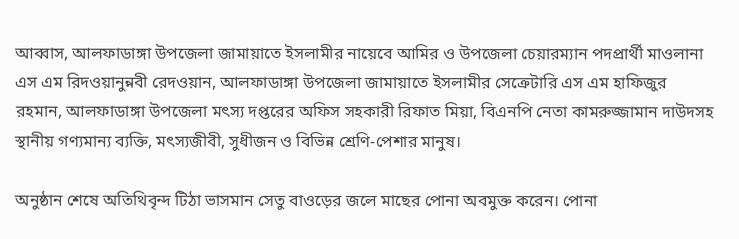আব্বাস, আলফাডাঙ্গা উপজেলা জামায়াতে ইসলামীর নায়েবে আমির ও উপজেলা চেয়ারম্যান পদপ্রার্থী মাওলানা এস এম রিদওয়ানুন্নবী রেদওয়ান, আলফাডাঙ্গা উপজেলা জামায়াতে ইসলামীর সেক্রেটারি এস এম হাফিজুর রহমান, আলফাডাঙ্গা উপজেলা মৎস্য দপ্তরের অফিস সহকারী রিফাত মিয়া, বিএনপি নেতা কামরুজ্জামান দাউদসহ স্থানীয় গণ্যমান্য ব্যক্তি, মৎস্যজীবী, সুধীজন ও বিভিন্ন শ্রেণি-পেশার মানুষ।

অনুষ্ঠান শেষে অতিথিবৃন্দ টিঠা ভাসমান সেতু বাওড়ের জলে মাছের পোনা অবমুক্ত করেন। পোনা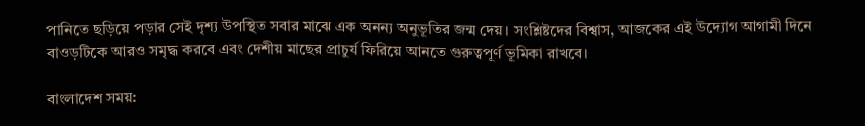পানিতে ছড়িয়ে পড়ার সেই দৃশ্য উপস্থিত সবার মাঝে এক অনন্য অনুভূতির জন্ম দেয়। সংশ্লিষ্টদের বিশ্বাস, আজকের এই উদ্যোগ আগামী দিনে বাওড়টিকে আরও সমৃদ্ধ করবে এবং দেশীয় মাছের প্রাচুর্য ফিরিয়ে আনতে গুরুত্বপূর্ণ ভূমিকা রাখবে।

বাংলাদেশ সময়: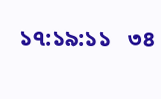১৭:১৯:১১   ৩৪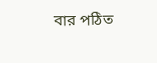বার পঠিত